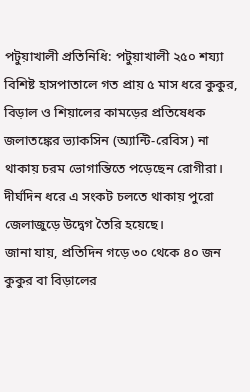পটুয়াখালী প্রতিনিধি: পটুয়াখালী ২৫০ শয্যা বিশিষ্ট হাসপাতালে গত প্রায় ৫ মাস ধরে কুকুর, বিড়াল ও শিয়ালের কামড়ের প্রতিষেধক জলাতঙ্কের ভ্যাকসিন (অ্যান্টি-রেবিস) না থাকায় চরম ভোগান্তিতে পড়েছেন রোগীরা। দীর্ঘদিন ধরে এ সংকট চলতে থাকায় পুরো জেলাজুড়ে উদ্বেগ তৈরি হয়েছে।
জানা যায়, প্রতিদিন গড়ে ৩০ থেকে ৪০ জন কুকুর বা বিড়ালের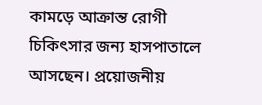কামড়ে আক্রান্ত রোগী চিকিৎসার জন্য হাসপাতালে আসছেন। প্রয়োজনীয়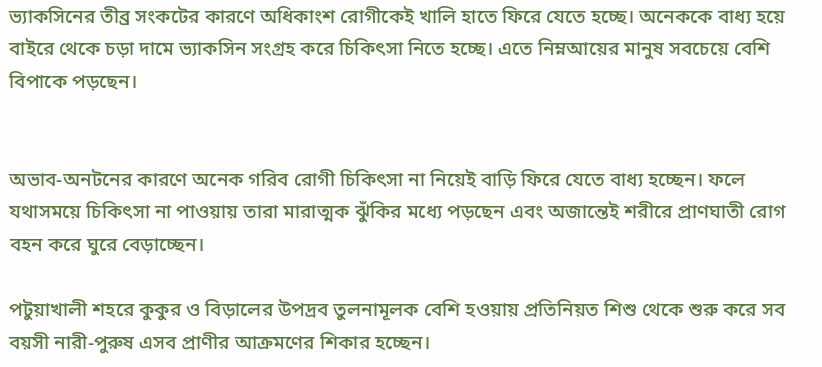ভ্যাকসিনের তীব্র সংকটের কারণে অধিকাংশ রোগীকেই খালি হাতে ফিরে যেতে হচ্ছে। অনেককে বাধ্য হয়ে বাইরে থেকে চড়া দামে ভ্যাকসিন সংগ্রহ করে চিকিৎসা নিতে হচ্ছে। এতে নিম্নআয়ের মানুষ সবচেয়ে বেশি বিপাকে পড়ছেন।


অভাব-অনটনের কারণে অনেক গরিব রোগী চিকিৎসা না নিয়েই বাড়ি ফিরে যেতে বাধ্য হচ্ছেন। ফলে যথাসময়ে চিকিৎসা না পাওয়ায় তারা মারাত্মক ঝুঁকির মধ্যে পড়ছেন এবং অজান্তেই শরীরে প্রাণঘাতী রোগ বহন করে ঘুরে বেড়াচ্ছেন।

পটুয়াখালী শহরে কুকুর ও বিড়ালের উপদ্রব তুলনামূলক বেশি হওয়ায় প্রতিনিয়ত শিশু থেকে শুরু করে সব বয়সী নারী-পুরুষ এসব প্রাণীর আক্রমণের শিকার হচ্ছেন।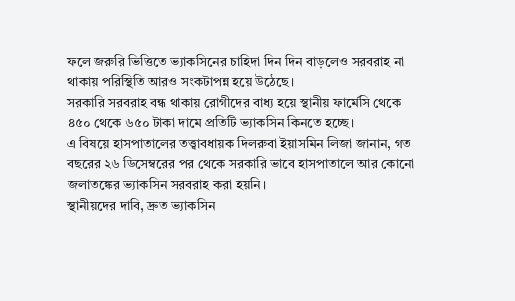ফলে জরুরি ভিত্তিতে ভ্যাকসিনের চাহিদা দিন দিন বাড়লেও সরবরাহ না থাকায় পরিস্থিতি আরও সংকটাপন্ন হয়ে উঠেছে।
সরকারি সরবরাহ বন্ধ থাকায় রোগীদের বাধ্য হয়ে স্থানীয় ফার্মেসি থেকে ৪৫০ থেকে ৬৫০ টাকা দামে প্রতিটি ভ্যাকসিন কিনতে হচ্ছে।
এ বিষয়ে হাসপাতালের তত্ত্বাবধায়ক দিলরুবা ইয়াসমিন লিজা জানান, গত বছরের ২৬ ডিসেম্বরের পর থেকে সরকারি ভাবে হাসপাতালে আর কোনো জলাতঙ্কের ভ্যাকসিন সরবরাহ করা হয়নি।
স্থানীয়দের দাবি, দ্রুত ভ্যাকসিন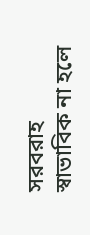সরবরাহ স্বাভাবিক না হলে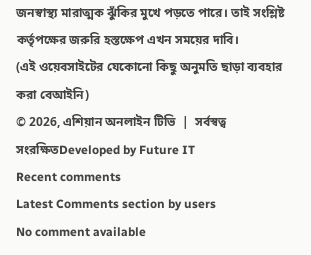জনস্বাস্থ্য মারাত্মক ঝুঁকির মুখে পড়তে পারে। তাই সংশ্লিষ্ট কর্তৃপক্ষের জরুরি হস্তক্ষেপ এখন সময়ের দাবি।
(এই ওয়েবসাইটের যেকোনো কিছু অনুমতি ছাড়া ব্যবহার করা বেআইনি)
© 2026, এশিয়ান অনলাইন টিভি  |  সর্বস্বত্ব সংরক্ষিতDeveloped by Future IT
Recent comments
Latest Comments section by users
No comment available